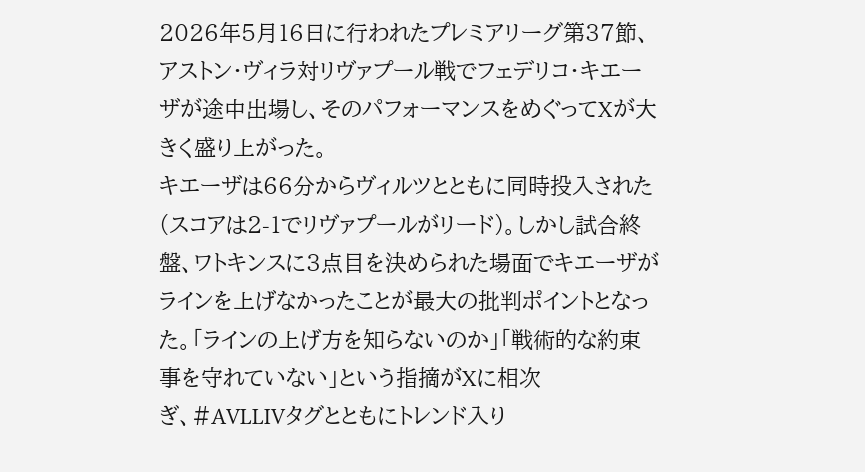2026年5月16日に行われたプレミアリーグ第37節、アストン・ヴィラ対リヴァプール戦でフェデリコ・キエーザが途中出場し、そのパフォーマンスをめぐってXが大きく盛り上がった。
キエーザは66分からヴィルツとともに同時投入された(スコアは2-1でリヴァプールがリード)。しかし試合終盤、ワトキンスに3点目を決められた場面でキエーザがラインを上げなかったことが最大の批判ポイントとなった。「ラインの上げ方を知らないのか」「戦術的な約束事を守れていない」という指摘がXに相次ぎ、#AVLLIVタグとともにトレンド入り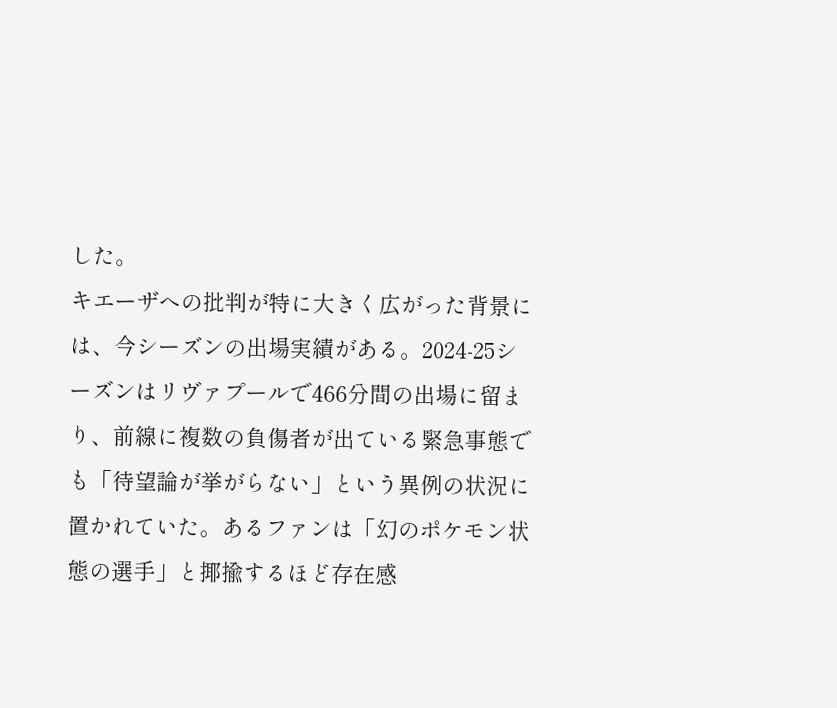した。
キエーザへの批判が特に大きく広がった背景には、今シーズンの出場実績がある。2024-25シーズンはリヴァプールで466分間の出場に留まり、前線に複数の負傷者が出ている緊急事態でも「待望論が挙がらない」という異例の状況に置かれていた。あるファンは「幻のポケモン状態の選手」と揶揄するほど存在感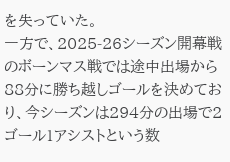を失っていた。
一方で、2025-26シーズン開幕戦のボーンマス戦では途中出場から88分に勝ち越しゴールを決めており、今シーズンは294分の出場で2ゴール1アシストという数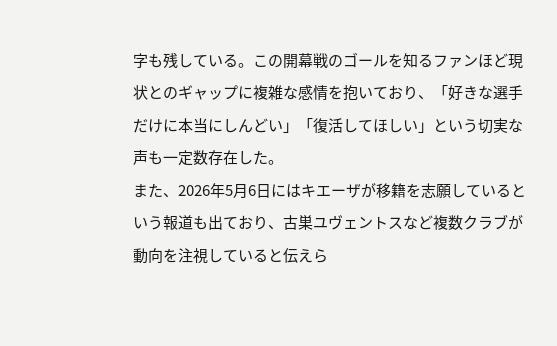字も残している。この開幕戦のゴールを知るファンほど現状とのギャップに複雑な感情を抱いており、「好きな選手だけに本当にしんどい」「復活してほしい」という切実な声も一定数存在した。
また、2026年5月6日にはキエーザが移籍を志願しているという報道も出ており、古巣ユヴェントスなど複数クラブが動向を注視していると伝えら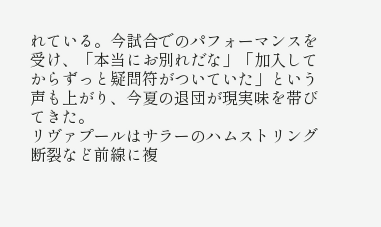れている。今試合でのパフォーマンスを受け、「本当にお別れだな」「加入してからずっと疑問符がついていた」という声も上がり、今夏の退団が現実味を帯びてきた。
リヴァプールはサラーのハムストリング断裂など前線に複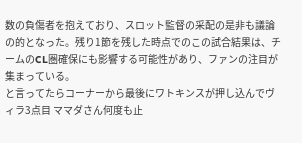数の負傷者を抱えており、スロット監督の采配の是非も議論の的となった。残り1節を残した時点でのこの試合結果は、チームのCL圏確保にも影響する可能性があり、ファンの注目が集まっている。
と言ってたらコーナーから最後にワトキンスが押し込んでヴィラ3点目 ママダさん何度も止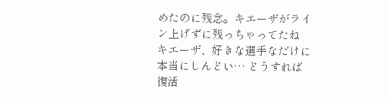めたのに残念。キエーザがライン上げずに残っちゃってたね
キエーザ、好きな選手なだけに本当にしんどい… どうすれば復活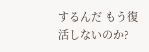するんだ もう復活しないのか?